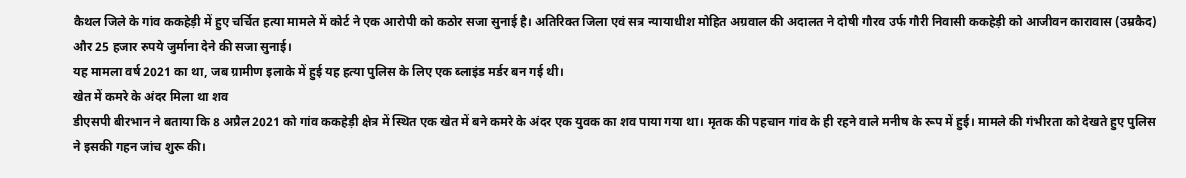कैथल जिले के गांव ककहेड़ी में हुए चर्चित हत्या मामले में कोर्ट ने एक आरोपी को कठोर सजा सुनाई है। अतिरिक्त जिला एवं सत्र न्यायाधीश मोहित अग्रवाल की अदालत ने दोषी गौरव उर्फ गौरी निवासी ककहेड़ी को आजीवन कारावास (उम्रकैद) और 25 हजार रुपये जुर्माना देने की सजा सुनाई।
यह मामला वर्ष 2021 का था, जब ग्रामीण इलाके में हुई यह हत्या पुलिस के लिए एक ब्लाइंड मर्डर बन गई थी।
खेत में कमरे के अंदर मिला था शव
डीएसपी बीरभान ने बताया कि 8 अप्रैल 2021 को गांव ककहेड़ी क्षेत्र में स्थित एक खेत में बने कमरे के अंदर एक युवक का शव पाया गया था। मृतक की पहचान गांव के ही रहने वाले मनीष के रूप में हुई। मामले की गंभीरता को देखते हुए पुलिस ने इसकी गहन जांच शुरू की।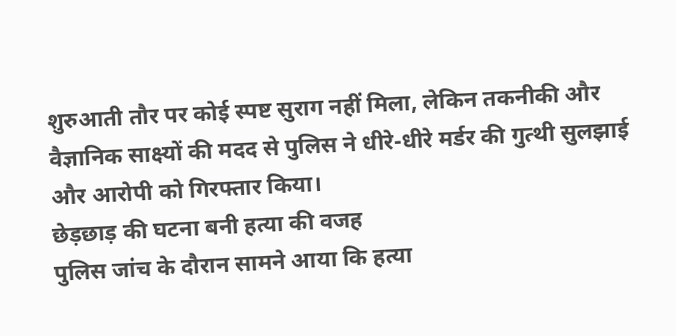शुरुआती तौर पर कोई स्पष्ट सुराग नहीं मिला, लेकिन तकनीकी और वैज्ञानिक साक्ष्यों की मदद से पुलिस ने धीरे-धीरे मर्डर की गुत्थी सुलझाई और आरोपी को गिरफ्तार किया।
छेड़छाड़ की घटना बनी हत्या की वजह
पुलिस जांच के दौरान सामने आया कि हत्या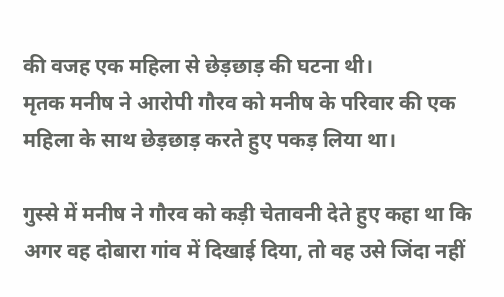की वजह एक महिला से छेड़छाड़ की घटना थी।
मृतक मनीष ने आरोपी गौरव को मनीष के परिवार की एक महिला के साथ छेड़छाड़ करते हुए पकड़ लिया था।

गुस्से में मनीष ने गौरव को कड़ी चेतावनी देते हुए कहा था कि अगर वह दोबारा गांव में दिखाई दिया, तो वह उसे जिंदा नहीं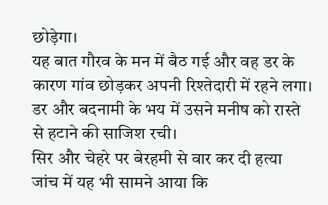छोड़ेगा।
यह बात गौरव के मन में बैठ गई और वह डर के कारण गांव छोड़कर अपनी रिश्तेदारी में रहने लगा।
डर और बदनामी के भय में उसने मनीष को रास्ते से हटाने की साजिश रची।
सिर और चेहरे पर बेरहमी से वार कर दी हत्या
जांच में यह भी सामने आया कि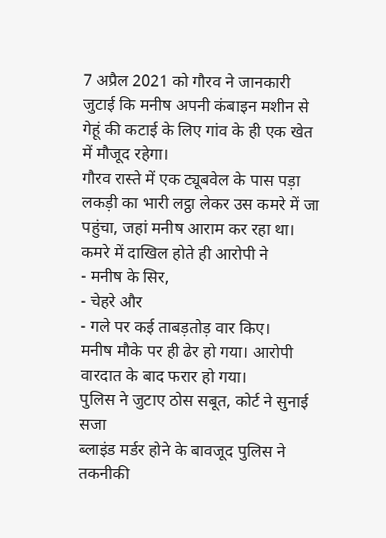7 अप्रैल 2021 को गौरव ने जानकारी जुटाई कि मनीष अपनी कंबाइन मशीन से गेहूं की कटाई के लिए गांव के ही एक खेत में मौजूद रहेगा।
गौरव रास्ते में एक ट्यूबवेल के पास पड़ा लकड़ी का भारी लट्ठा लेकर उस कमरे में जा पहुंचा, जहां मनीष आराम कर रहा था।
कमरे में दाखिल होते ही आरोपी ने
- मनीष के सिर,
- चेहरे और
- गले पर कई ताबड़तोड़ वार किए।
मनीष मौके पर ही ढेर हो गया। आरोपी वारदात के बाद फरार हो गया।
पुलिस ने जुटाए ठोस सबूत, कोर्ट ने सुनाई सजा
ब्लाइंड मर्डर होने के बावजूद पुलिस ने तकनीकी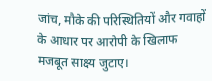जांच, मौके की परिस्थितियों और गवाहों के आधार पर आरोपी के खिलाफ मजबूत साक्ष्य जुटाए।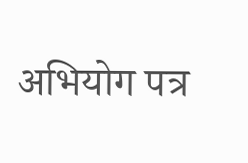अभियोग पत्र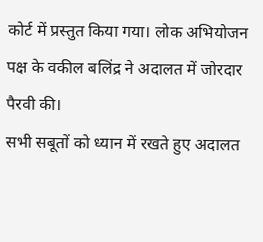कोर्ट में प्रस्तुत किया गया। लोक अभियोजन पक्ष के वकील बलिंद्र ने अदालत में जोरदार पैरवी की।
सभी सबूतों को ध्यान में रखते हुए अदालत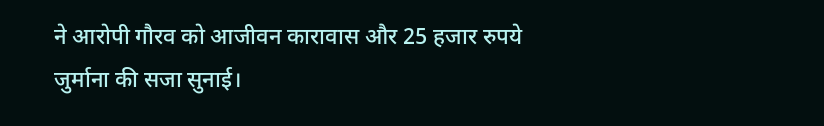ने आरोपी गौरव को आजीवन कारावास और 25 हजार रुपये जुर्माना की सजा सुनाई।